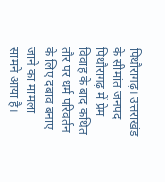पिथौरागढ़। उत्तराखंड के सीमांत जनपद पिथौरागढ़ में प्रेम विवाह के बाद कथित तौर पर धर्म परिवर्तन के लिए दबाव बनाए जाने का मामला सामने आया है।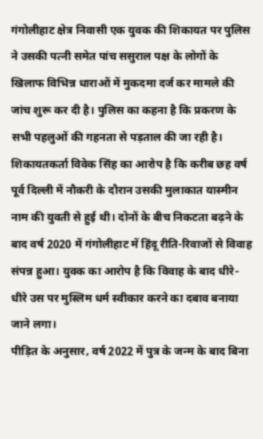गंगोलीहाट क्षेत्र निवासी एक युवक की शिकायत पर पुलिस ने उसकी पत्नी समेत पांच ससुराल पक्ष के लोगों के खिलाफ विभिन्न धाराओं में मुकदमा दर्ज कर मामले की जांच शुरू कर दी है। पुलिस का कहना है कि प्रकरण के सभी पहलुओं की गहनता से पड़ताल की जा रही है।
शिकायतकर्ता विवेक सिंह का आरोप है कि करीब छह वर्ष पूर्व दिल्ली में नौकरी के दौरान उसकी मुलाकात यास्मीन नाम की युवती से हुई थी। दोनों के बीच निकटता बढ़ने के बाद वर्ष 2020 में गंगोलीहाट में हिंदू रीति-रिवाजों से विवाह संपन्न हुआ। युवक का आरोप है कि विवाह के बाद धीरे-धीरे उस पर मुस्लिम धर्म स्वीकार करने का दबाव बनाया जाने लगा।
पीड़ित के अनुसार, वर्ष 2022 में पुत्र के जन्म के बाद बिना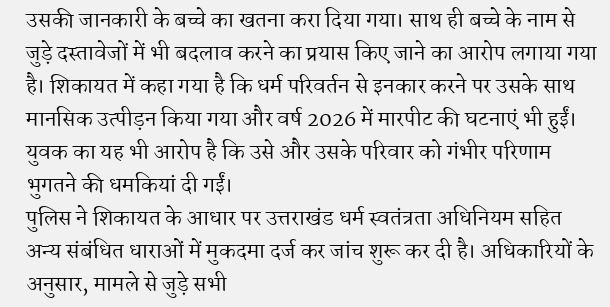उसकी जानकारी के बच्चे का खतना करा दिया गया। साथ ही बच्चे के नाम से जुड़े दस्तावेजों में भी बदलाव करने का प्रयास किए जाने का आरोप लगाया गया है। शिकायत में कहा गया है कि धर्म परिवर्तन से इनकार करने पर उसके साथ मानसिक उत्पीड़न किया गया और वर्ष 2026 में मारपीट की घटनाएं भी हुईं। युवक का यह भी आरोप है कि उसे और उसके परिवार को गंभीर परिणाम भुगतने की धमकियां दी गईं।
पुलिस ने शिकायत के आधार पर उत्तराखंड धर्म स्वतंत्रता अधिनियम सहित अन्य संबंधित धाराओं में मुकदमा दर्ज कर जांच शुरू कर दी है। अधिकारियों के अनुसार, मामले से जुड़े सभी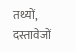तथ्यों, दस्तावेजों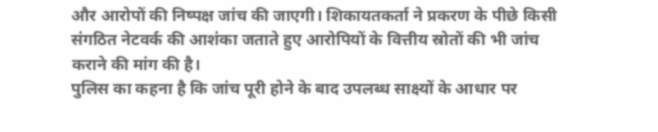और आरोपों की निष्पक्ष जांच की जाएगी। शिकायतकर्ता ने प्रकरण के पीछे किसी संगठित नेटवर्क की आशंका जताते हुए आरोपियों के वित्तीय स्रोतों की भी जांच कराने की मांग की है।
पुलिस का कहना है कि जांच पूरी होने के बाद उपलब्ध साक्ष्यों के आधार पर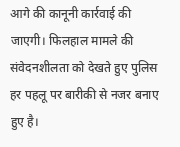आगे की कानूनी कार्रवाई की जाएगी। फिलहाल मामले की संवेदनशीलता को देखते हुए पुलिस हर पहलू पर बारीकी से नजर बनाए हुए है।